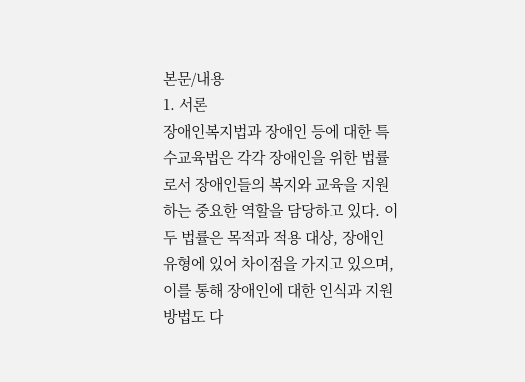본문/내용
1. 서론
장애인복지법과 장애인 등에 대한 특수교육법은 각각 장애인을 위한 법률로서 장애인들의 복지와 교육을 지원하는 중요한 역할을 담당하고 있다. 이 두 법률은 목적과 적용 대상, 장애인 유형에 있어 차이점을 가지고 있으며, 이를 통해 장애인에 대한 인식과 지원 방법도 다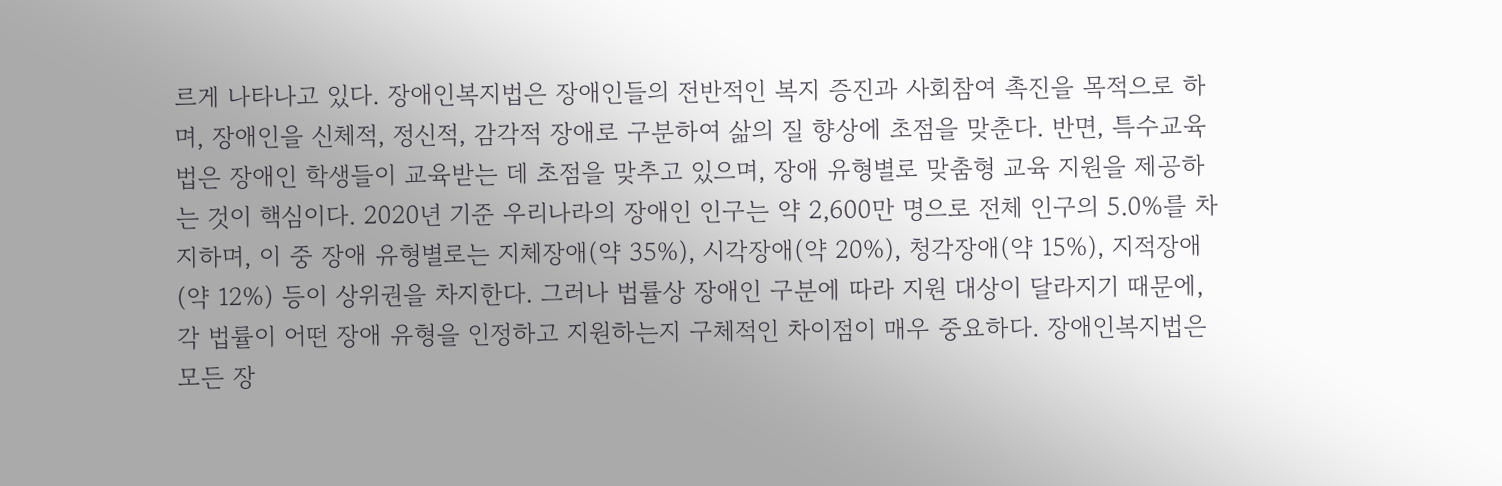르게 나타나고 있다. 장애인복지법은 장애인들의 전반적인 복지 증진과 사회참여 촉진을 목적으로 하며, 장애인을 신체적, 정신적, 감각적 장애로 구분하여 삶의 질 향상에 초점을 맞춘다. 반면, 특수교육법은 장애인 학생들이 교육받는 데 초점을 맞추고 있으며, 장애 유형별로 맞춤형 교육 지원을 제공하는 것이 핵심이다. 2020년 기준 우리나라의 장애인 인구는 약 2,600만 명으로 전체 인구의 5.0%를 차지하며, 이 중 장애 유형별로는 지체장애(약 35%), 시각장애(약 20%), 청각장애(약 15%), 지적장애(약 12%) 등이 상위권을 차지한다. 그러나 법률상 장애인 구분에 따라 지원 대상이 달라지기 때문에, 각 법률이 어떤 장애 유형을 인정하고 지원하는지 구체적인 차이점이 매우 중요하다. 장애인복지법은 모든 장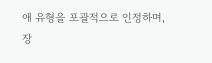애 유형을 포괄적으로 인정하며, 장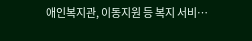애인복지관, 이동지원 등 복지 서비…